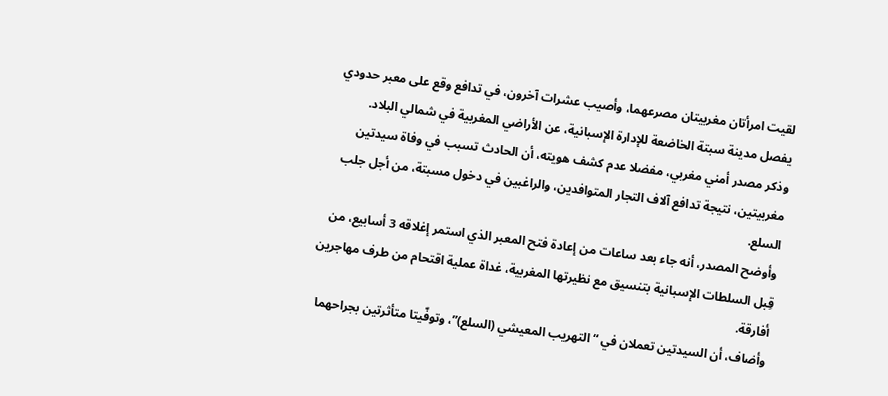لقيت امرأتان مغربيتان مصرعهما، وأصيب عشرات آخرون، في تدافع وقع على معبر حدودي يفصل مدينة سبتة الخاضعة للإدارة الإسبانية، عن الأراضي المغربية في شمالي البلاد.
وذكر مصدر أمني مغربي، مفضلا عدم كشف هويته، أن الحادث تسبب في وفاة سيدتين مغربيتين، نتيجة تدافع آلاف التجار المتوافدين، والراغبين في دخول مسبتة، من أجل جلب السلع.
وأوضح المصدر، أنه جاء بعد ساعات من إعادة فتح المعبر الذي استمر إغلاقه 3 أسابيع، من قِبل السلطات الإسبانية بتنسيق مع نظيرتها المغربية، غداة عملية اقتحام من طرف مهاجرين أفارقة.
وأضاف، أن السيدتين تعملان في “التهريب المعيشي (السلع)”، وتوفّيتا متأثرتين بجراحهما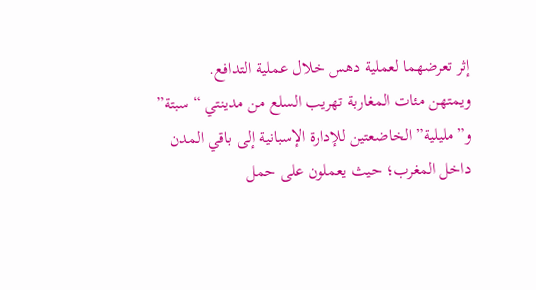إثر تعرضهما لعملية دهس خلال عملية التدافع.
ويمتهن مئات المغاربة تهريب السلع من مدينتي “سبتة” و”مليلية” الخاضعتين للإدارة الإسبانية إلى باقي المدن داخل المغرب؛ حيث يعملون على حمل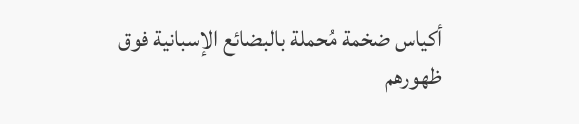أكياس ضخمة مُحملة بالبضائع الإسبانية فوق ظهورهم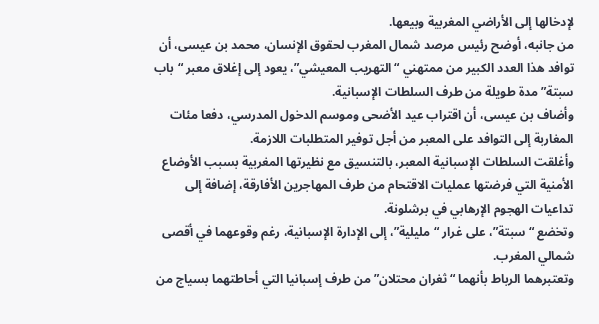لإدخالها إلى الأراضي المغربية وبيعها.
من جانبه، أوضح رئيس مرصد شمال المغرب لحقوق الإنسان، محمد بن عيسى، أن توافد هذا العدد الكبير من ممتهني “التهريب المعيشي”، يعود إلى إغلاق معبر “باب سبتة” مدة طويلة من طرف السلطات الإسبانية.
وأضاف بن عيسى، أن اقتراب عيد الأضحى وموسم الدخول المدرسي، دفعا مئات المغاربة إلى التوافد على المعبر من أجل توفير المتطلبات اللازمة.
وأغلقت السلطات الإسبانية المعبر، بالتنسيق مع نظيرتها المغربية بسبب الأوضاع الأمنية التي فرضتها عمليات الاقتحام من طرف المهاجرين الأفارقة، إضافة إلى تداعيات الهجوم الإرهابي في برشلونة.
وتخضع “سبتة”، على غرار “مليلية”، إلى الإدارة الإسبانية، رغم وقوعهما في أقصى شمالي المغرب.
وتعتبرهما الرباط بأنهما “ثغران محتلان” من طرف إسبانيا التي أحاطتهما بسياج من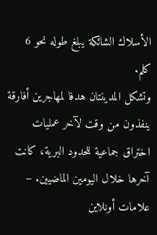الأسلاك الشائكة يبلغ طوله نحو 6 كلم.
وتشكل المدينتان هدفا لمهاجرين أفارقة ينفذون من وقت لآخر عمليات اختراق جماعية للحدود البرية، كانت آخرها خلال اليومين الماضيين. –
علامات أونلاين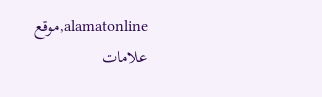alamatonline,موقع علامات